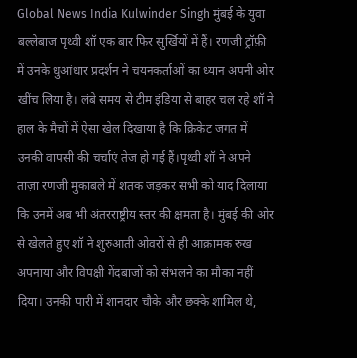Global News India Kulwinder Singh मुंबई के युवा बल्लेबाज पृथ्वी शॉ एक बार फिर सुर्खियों में हैं। रणजी ट्रॉफ़ी में उनके धुआंधार प्रदर्शन ने चयनकर्ताओं का ध्यान अपनी ओर खींच लिया है। लंबे समय से टीम इंडिया से बाहर चल रहे शॉ ने हाल के मैचों में ऐसा खेल दिखाया है कि क्रिकेट जगत में उनकी वापसी की चर्चाएं तेज हो गई हैं।पृथ्वी शॉ ने अपने ताज़ा रणजी मुकाबले में शतक जड़कर सभी को याद दिलाया कि उनमें अब भी अंतरराष्ट्रीय स्तर की क्षमता है। मुंबई की ओर से खेलते हुए शॉ ने शुरुआती ओवरों से ही आक्रामक रुख अपनाया और विपक्षी गेंदबाजों को संभलने का मौका नहीं दिया। उनकी पारी में शानदार चौके और छक्के शामिल थे,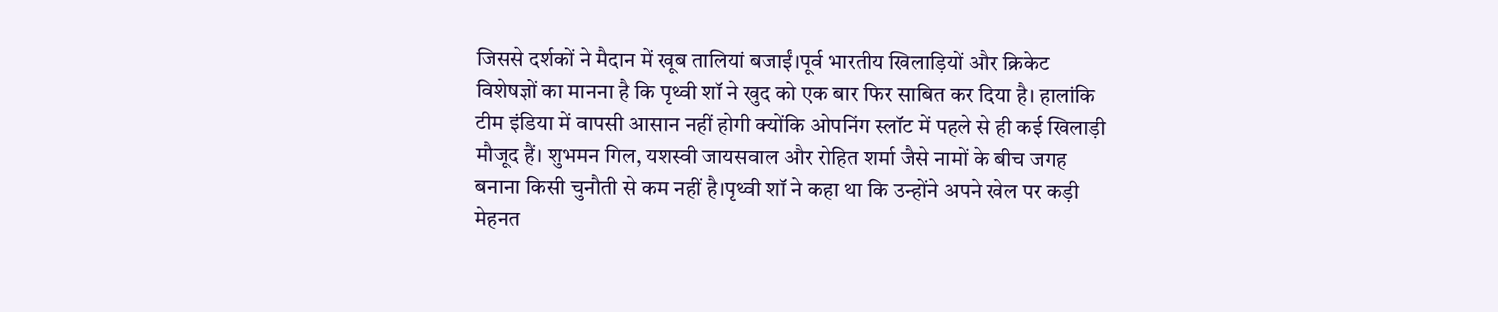जिससे दर्शकों ने मैदान में खूब तालियां बजाईं।पूर्व भारतीय खिलाड़ियों और क्रिकेट विशेषज्ञों का मानना है कि पृथ्वी शॉ ने खुद को एक बार फिर साबित कर दिया है। हालांकि टीम इंडिया में वापसी आसान नहीं होगी क्योंकि ओपनिंग स्लॉट में पहले से ही कई खिलाड़ी मौजूद हैं। शुभमन गिल, यशस्वी जायसवाल और रोहित शर्मा जैसे नामों के बीच जगह बनाना किसी चुनौती से कम नहीं है।पृथ्वी शॉ ने कहा था कि उन्होंने अपने खेल पर कड़ी मेहनत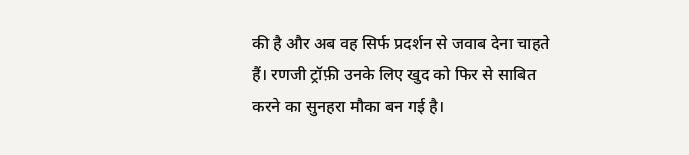की है और अब वह सिर्फ प्रदर्शन से जवाब देना चाहते हैं। रणजी ट्रॉफ़ी उनके लिए खुद को फिर से साबित करने का सुनहरा मौका बन गई है।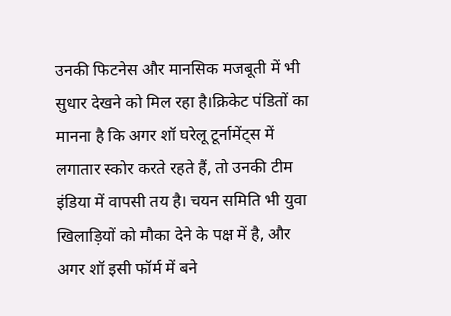उनकी फिटनेस और मानसिक मजबूती में भी सुधार देखने को मिल रहा है।क्रिकेट पंडितों का मानना है कि अगर शॉ घरेलू टूर्नामेंट्स में लगातार स्कोर करते रहते हैं, तो उनकी टीम इंडिया में वापसी तय है। चयन समिति भी युवा खिलाड़ियों को मौका देने के पक्ष में है, और अगर शॉ इसी फॉर्म में बने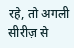रहे, तो अगली सीरीज़ से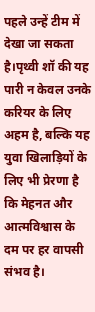पहले उन्हें टीम में देखा जा सकता है।पृथ्वी शॉ की यह पारी न केवल उनके करियर के लिए अहम है, बल्कि यह युवा खिलाड़ियों के लिए भी प्रेरणा है कि मेहनत और आत्मविश्वास के दम पर हर वापसी संभव है।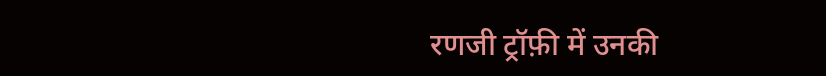रणजी ट्रॉफ़ी में उनकी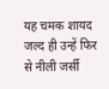यह चमक शायद जल्द ही उन्हें फिर से नीली जर्सी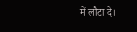में लौटा दे।